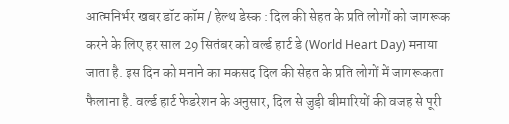आत्मनिर्भर खबर डॉट कॉम / हेल्थ डेस्क : दिल की सेहत के प्रति लोगों को जागरूक करने के लिए हर साल 29 सितंबर को वर्ल्ड हार्ट डे (World Heart Day) मनाया जाता है. इस दिन को मनाने का मकसद दिल की सेहत के प्रति लोगों में जागरूकता फैलाना है. वर्ल्ड हार्ट फेडरेशन के अनुसार, दिल से जुड़ी बीमारियों की वजह से पूरी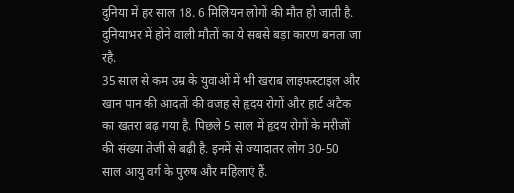दुनिया में हर साल 18. 6 मिलियन लोगों की मौत हो जाती है. दुनियाभर में होने वाली मौतों का ये सबसे बड़ा कारण बनता जा रहै.
35 साल से कम उम्र के युवाओं में भी खराब लाइफस्टाइल और खान पान की आदतों की वजह से हृदय रोगों और हार्ट अटैक का खतरा बढ़ गया है. पिछले 5 साल में हृदय रोगों के मरीजों की संख्या तेजी से बढ़ी है. इनमें से ज्यादातर लोग 30-50 साल आयु वर्ग के पुरुष और महिलाएं हैं.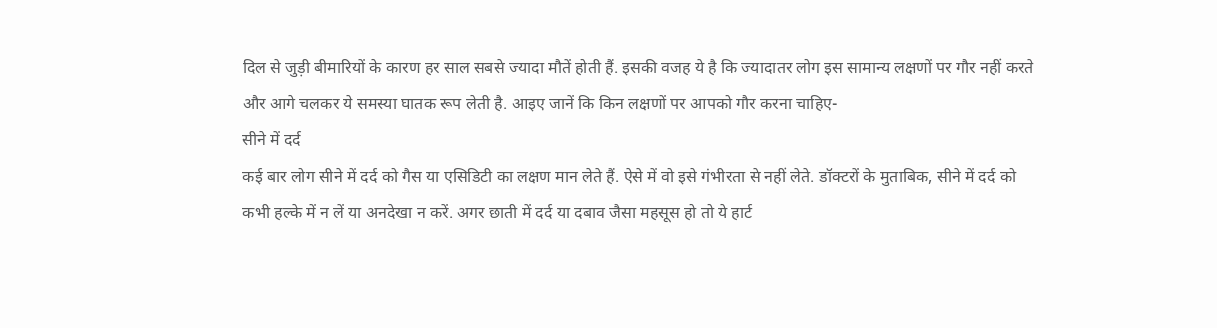दिल से जुड़ी बीमारियों के कारण हर साल सबसे ज्यादा मौतें होती हैं. इसकी वजह ये है कि ज्यादातर लोग इस सामान्य लक्षणों पर गौर नहीं करते और आगे चलकर ये समस्या घातक रूप लेती है. आइए जानें कि किन लक्षणों पर आपको गौर करना चाहिए-
सीने में दर्द
कई बार लोग सीने में दर्द को गैस या एसिडिटी का लक्षण मान लेते हैं. ऐसे में वो इसे गंभीरता से नहीं लेते. डॉक्टरों के मुताबिक, सीने में दर्द को कभी हल्के में न लें या अनदेखा न करें. अगर छाती में दर्द या दबाव जैसा महसूस हो तो ये हार्ट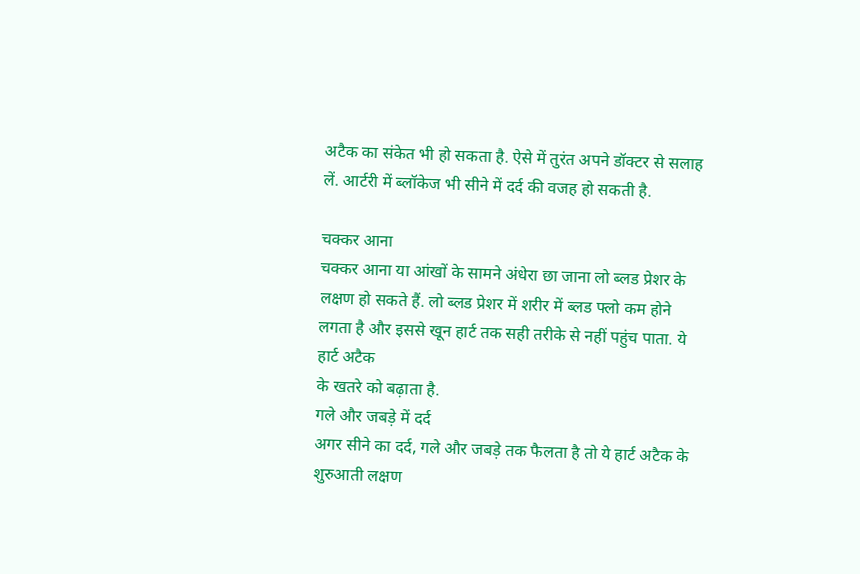अटैक का संकेत भी हो सकता है. ऐसे में तुरंत अपने डॉक्टर से सलाह लें. आर्टरी में ब्लॉकेज भी सीने में दर्द की वजह हो सकती है.

चक्कर आना
चक्कर आना या आंखों के सामने अंधेरा छा जाना लो ब्लड प्रेशर के लक्षण हो सकते हैं. लो ब्लड प्रेशर में शरीर में ब्लड फ्लो कम होने लगता है और इससे खून हार्ट तक सही तरीके से नहीं पहुंच पाता. ये हार्ट अटैक
के खतरे को बढ़ाता है.
गले और जबड़े में दर्द
अगर सीने का दर्द, गले और जबड़े तक फैलता है तो ये हार्ट अटैक के शुरुआती लक्षण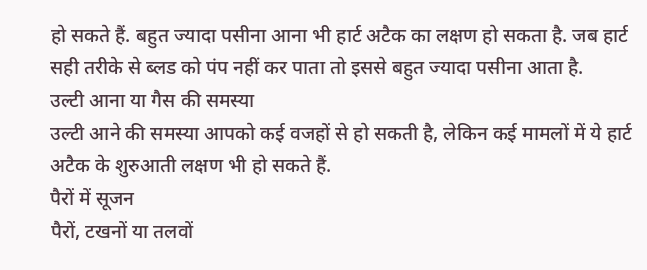हो सकते हैं. बहुत ज्यादा पसीना आना भी हार्ट अटैक का लक्षण हो सकता है. जब हार्ट सही तरीके से ब्लड को पंप नहीं कर पाता तो इससे बहुत ज्यादा पसीना आता है.
उल्टी आना या गैस की समस्या
उल्टी आने की समस्या आपको कई वजहों से हो सकती है, लेकिन कई मामलों में ये हार्ट अटैक के शुरुआती लक्षण भी हो सकते हैं.
पैरों में सूजन
पैरों, टखनों या तलवों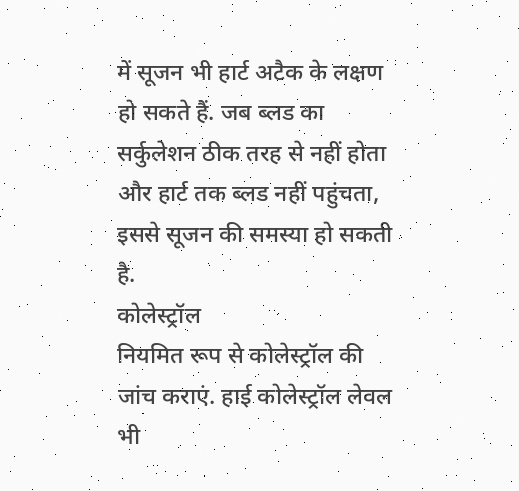में सूजन भी हार्ट अटैक के लक्षण हो सकते हैं. जब ब्लड का सर्कुलेशन ठीक तरह से नहीं होता और हार्ट तक ब्लड नहीं पहुंचता, इससे सूजन की समस्या हो सकती है.
कोलेस्ट्रॉल
नियमित रूप से कोलेस्ट्रॉल की जांच कराएं. हाई कोलेस्ट्रॉल लेवल भी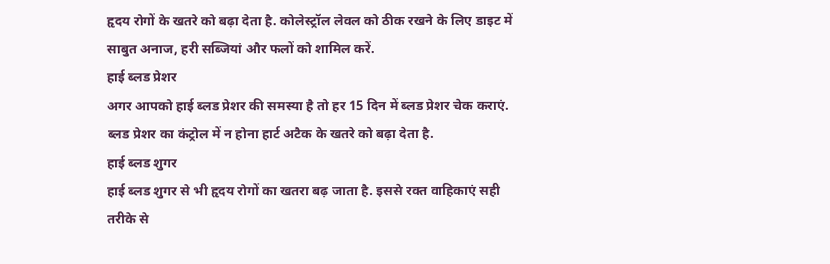हृदय रोगों के खतरे को बढ़ा देता है. कोलेस्ट्रॉल लेवल को ठीक रखने के लिए डाइट में साबुत अनाज, हरी सब्जियां और फलों को शामिल करें.
हाई ब्लड प्रेशर
अगर आपको हाई ब्लड प्रेशर की समस्या है तो हर 15 दिन में ब्लड प्रेशर चेक कराएं. ब्लड प्रेशर का कंट्रोल में न होना हार्ट अटैक के खतरे को बढ़ा देता है.
हाई ब्लड शुगर
हाई ब्लड शुगर से भी हृदय रोगों का खतरा बढ़ जाता है. इससे रक्त वाहिकाएं सही तरीके से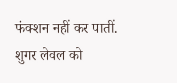फंक्शन नहीं कर पातीं. शुगर लेवल को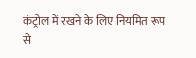कंट्रोल में रखने के लिए नियमित रूप से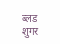ब्लड शुगर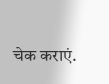चेक कराएं.